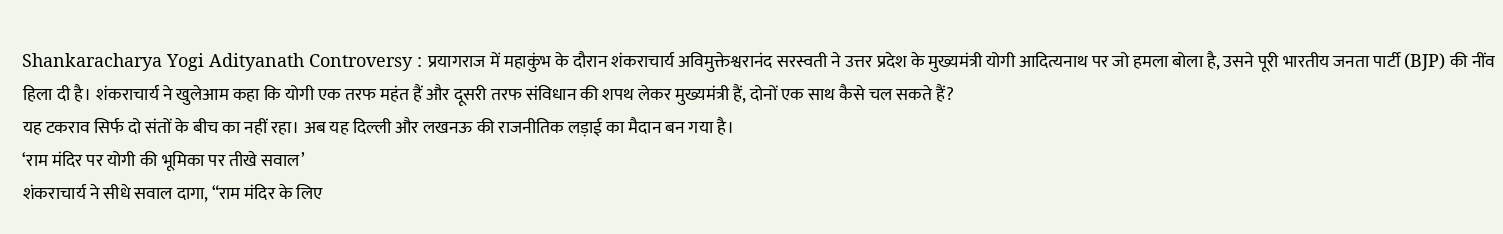Shankaracharya Yogi Adityanath Controversy : प्रयागराज में महाकुंभ के दौरान शंकराचार्य अविमुक्तेश्वरानंद सरस्वती ने उत्तर प्रदेश के मुख्यमंत्री योगी आदित्यनाथ पर जो हमला बोला है, उसने पूरी भारतीय जनता पार्टी (BJP) की नींव हिला दी है। शंकराचार्य ने खुलेआम कहा कि योगी एक तरफ महंत हैं और दूसरी तरफ संविधान की शपथ लेकर मुख्यमंत्री हैं, दोनों एक साथ कैसे चल सकते हैं?
यह टकराव सिर्फ दो संतों के बीच का नहीं रहा। अब यह दिल्ली और लखनऊ की राजनीतिक लड़ाई का मैदान बन गया है।
‘राम मंदिर पर योगी की भूमिका पर तीखे सवाल’
शंकराचार्य ने सीधे सवाल दागा, “राम मंदिर के लिए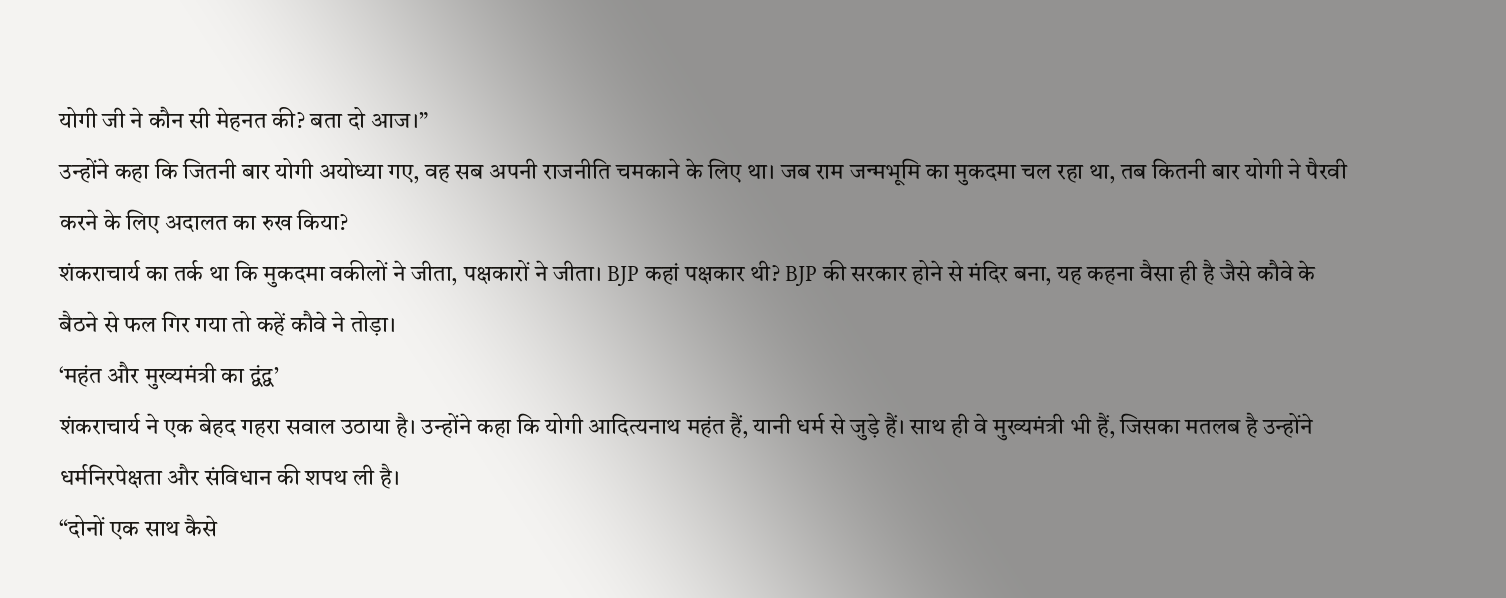योगी जी ने कौन सी मेहनत की? बता दो आज।”
उन्होंने कहा कि जितनी बार योगी अयोध्या गए, वह सब अपनी राजनीति चमकाने के लिए था। जब राम जन्मभूमि का मुकदमा चल रहा था, तब कितनी बार योगी ने पैरवी करने के लिए अदालत का रुख किया?
शंकराचार्य का तर्क था कि मुकदमा वकीलों ने जीता, पक्षकारों ने जीता। BJP कहां पक्षकार थी? BJP की सरकार होने से मंदिर बना, यह कहना वैसा ही है जैसे कौवे के बैठने से फल गिर गया तो कहें कौवे ने तोड़ा।
‘महंत और मुख्यमंत्री का द्वंद्व’
शंकराचार्य ने एक बेहद गहरा सवाल उठाया है। उन्होंने कहा कि योगी आदित्यनाथ महंत हैं, यानी धर्म से जुड़े हैं। साथ ही वे मुख्यमंत्री भी हैं, जिसका मतलब है उन्होंने धर्मनिरपेक्षता और संविधान की शपथ ली है।
“दोनों एक साथ कैसे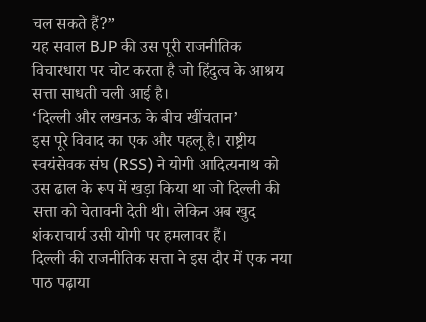चल सकते हैं?”
यह सवाल BJP की उस पूरी राजनीतिक विचारधारा पर चोट करता है जो हिंदुत्व के आश्रय सत्ता साधती चली आई है।
‘दिल्ली और लखनऊ के बीच खींचतान’
इस पूरे विवाद का एक और पहलू है। राष्ट्रीय स्वयंसेवक संघ (RSS) ने योगी आदित्यनाथ को उस ढाल के रूप में खड़ा किया था जो दिल्ली की सत्ता को चेतावनी देती थी। लेकिन अब खुद शंकराचार्य उसी योगी पर हमलावर हैं।
दिल्ली की राजनीतिक सत्ता ने इस दौर में एक नया पाठ पढ़ाया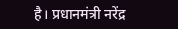है। प्रधानमंत्री नरेंद्र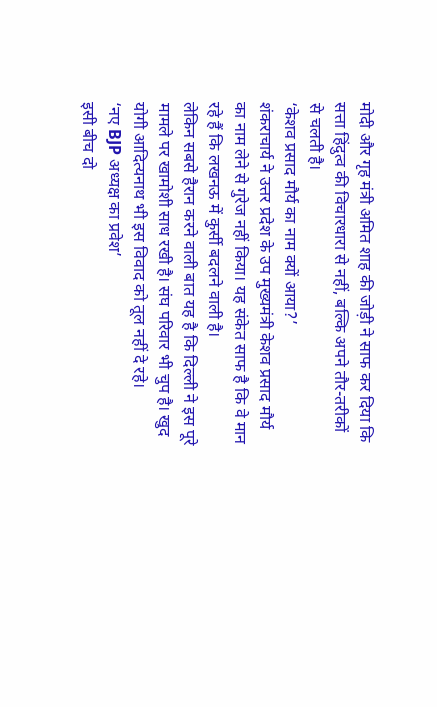मोदी और गृह मंत्री अमित शाह की जोड़ी ने साफ कर दिया कि सत्ता हिंदुत्व की विचारधारा से नहीं, बल्कि अपने तौर-तरीकों से चलती है।
‘केशव प्रसाद मौर्य का नाम क्यों आया?’
शंकराचार्य ने उत्तर प्रदेश के उप मुख्यमंत्री केशव प्रसाद मौर्य का नाम लेने से गुरेज नहीं किया। यह संकेत साफ है कि वे मान रहे हैं कि लखनऊ में कुर्सी बदलने वाली है।
लेकिन सबसे हैरान करने वाली बात यह है कि दिल्ली ने इस पूरे मामले पर खामोशी साध रखी है। संघ परिवार भी चुप है। खुद योगी आदित्यनाथ भी इस विवाद को तूल नहीं दे रहे।
‘नए BJP अध्यक्ष का प्रवेश’
इसी बीच दो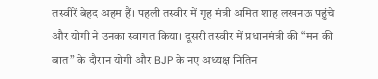तस्वीरें बेहद अहम हैं। पहली तस्वीर में गृह मंत्री अमित शाह लखनऊ पहुंचे और योगी ने उनका स्वागत किया। दूसरी तस्वीर में प्रधानमंत्री की “मन की बात” के दौरान योगी और BJP के नए अध्यक्ष नितिन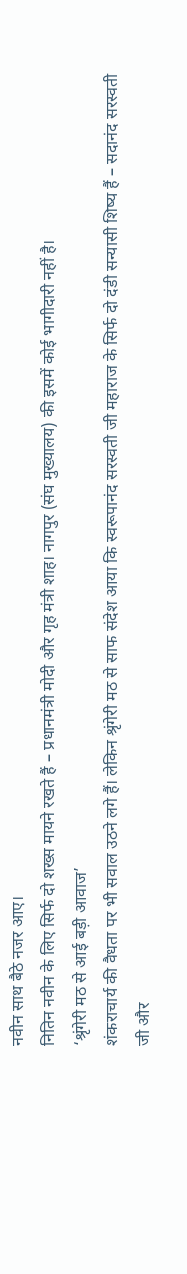नवीन साथ बैठे नजर आए।
नितिन नवीन के लिए सिर्फ दो शख्स मायने रखते हैं – प्रधानमंत्री मोदी और गृह मंत्री शाह। नागपुर (संघ मुख्यालय) की इसमें कोई भागीदारी नहीं है।
‘श्रृंगेरी मठ से आई बड़ी आवाज’
शंकराचार्य की वैधता पर भी सवाल उठने लगे हैं। लेकिन श्रृंगेरी मठ से साफ संदेश आया कि स्वरूपानंद सरस्वती जी महाराज के सिर्फ दो दंडी सन्यासी शिष्य हैं – सदानंद सरस्वती जी और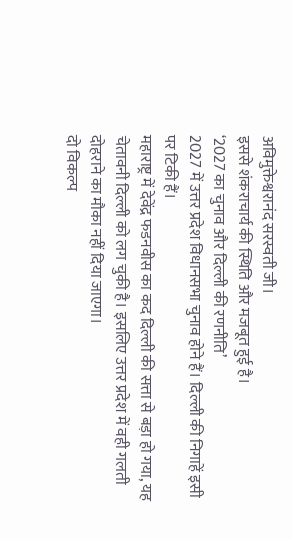अविमुक्तेश्वरानंद सरस्वती जी।
इससे शंकराचार्य की स्थिति और मजबूत हुई है।
‘2027 का चुनाव और दिल्ली की रणनीति’
2027 में उत्तर प्रदेश विधानसभा चुनाव होने हैं। दिल्ली की निगाहें इसी पर टिकी हैं।
महाराष्ट्र में देवेंद्र फडनवीस का कद दिल्ली की सत्ता से बड़ा हो गया, यह चेतावनी दिल्ली को लग चुकी है। इसलिए उत्तर प्रदेश में वही गलती दोहराने का मौका नहीं दिया जाएगा।
दो विकल्प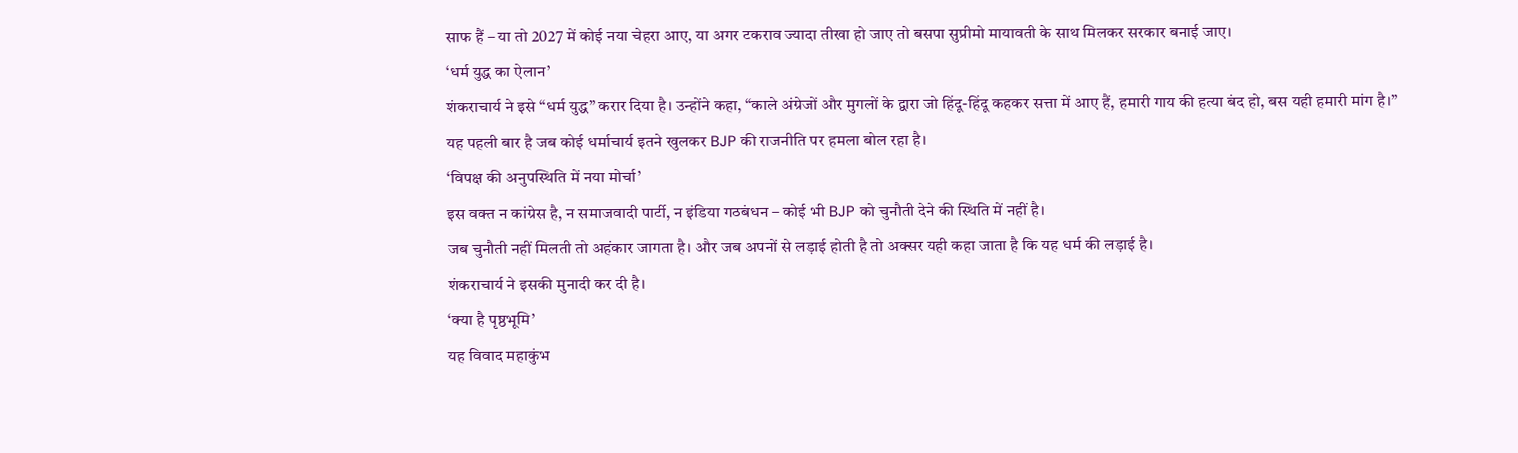साफ हैं – या तो 2027 में कोई नया चेहरा आए, या अगर टकराव ज्यादा तीखा हो जाए तो बसपा सुप्रीमो मायावती के साथ मिलकर सरकार बनाई जाए।
‘धर्म युद्ध का ऐलान’
शंकराचार्य ने इसे “धर्म युद्ध” करार दिया है। उन्होंने कहा, “काले अंग्रेजों और मुगलों के द्वारा जो हिंदू-हिंदू कहकर सत्ता में आए हैं, हमारी गाय की हत्या बंद हो, बस यही हमारी मांग है।”
यह पहली बार है जब कोई धर्माचार्य इतने खुलकर BJP की राजनीति पर हमला बोल रहा है।
‘विपक्ष की अनुपस्थिति में नया मोर्चा’
इस वक्त न कांग्रेस है, न समाजवादी पार्टी, न इंडिया गठबंधन – कोई भी BJP को चुनौती देने की स्थिति में नहीं है।
जब चुनौती नहीं मिलती तो अहंकार जागता है। और जब अपनों से लड़ाई होती है तो अक्सर यही कहा जाता है कि यह धर्म की लड़ाई है।
शंकराचार्य ने इसकी मुनादी कर दी है।
‘क्या है पृष्ठभूमि’
यह विवाद महाकुंभ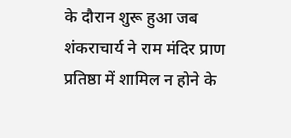के दौरान शुरू हुआ जब शंकराचार्य ने राम मंदिर प्राण प्रतिष्ठा में शामिल न होने के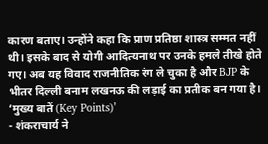कारण बताए। उन्होंने कहा कि प्राण प्रतिष्ठा शास्त्र सम्मत नहीं थी। इसके बाद से योगी आदित्यनाथ पर उनके हमले तीखे होते गए। अब यह विवाद राजनीतिक रंग ले चुका है और BJP के भीतर दिल्ली बनाम लखनऊ की लड़ाई का प्रतीक बन गया है।
‘मुख्य बातें (Key Points)’
- शंकराचार्य ने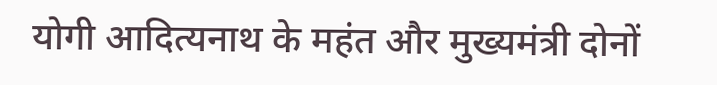योगी आदित्यनाथ के महंत और मुख्यमंत्री दोनों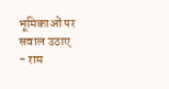भूमिकाओं पर सवाल उठाए
- राम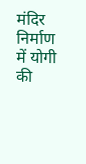मंदिर निर्माण में योगी की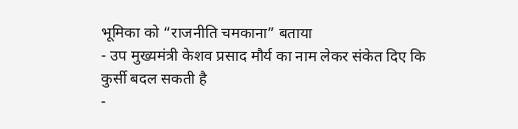भूमिका को “राजनीति चमकाना” बताया
- उप मुख्यमंत्री केशव प्रसाद मौर्य का नाम लेकर संकेत दिए कि कुर्सी बदल सकती है
-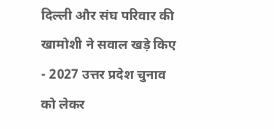दिल्ली और संघ परिवार की खामोशी ने सवाल खड़े किए
- 2027 उत्तर प्रदेश चुनाव को लेकर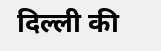दिल्ली की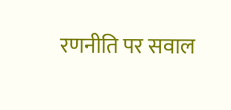रणनीति पर सवाल